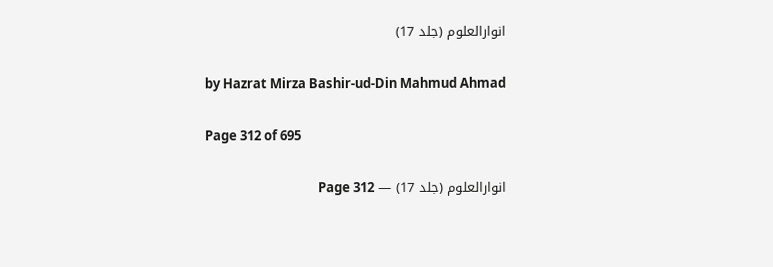انوارالعلوم (جلد 17)

by Hazrat Mirza Bashir-ud-Din Mahmud Ahmad

Page 312 of 695

انوارالعلوم (جلد 17) — Page 312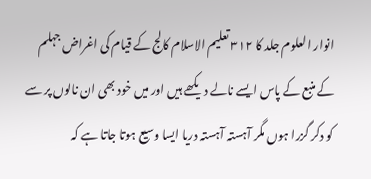انوار العلوم جلد کا ۳۱۲ تعلیم الاسلام کالج کے قیام کی اغراض جہلم کے منبع کے پاس ایسے نالے دیکھے ہیں اور میں خود بھی ان نالوں پر سے کو دکر گزرا ہوں مگر آہستہ آہستہ دریا ایسا وسیع ہوتا جاتا ہے کہ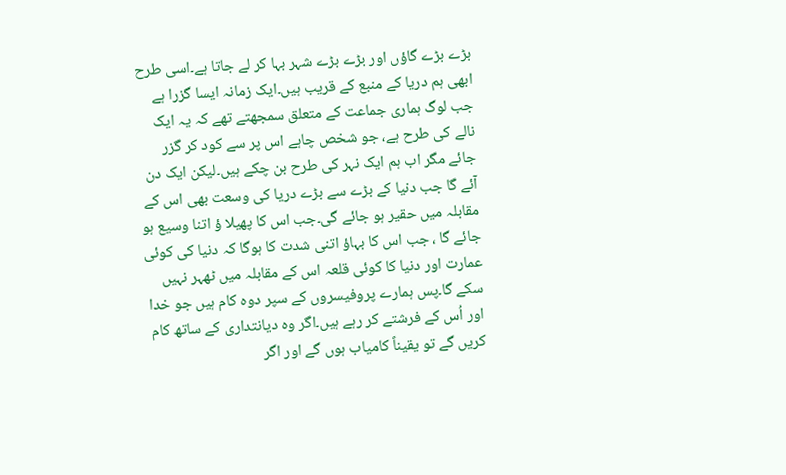بڑے بڑے گاؤں اور بڑے بڑے شہر بہا کر لے جاتا ہے۔اسی طرح ابھی ہم دریا کے منبع کے قریب ہیں۔ایک زمانہ ایسا گزرا ہے جب لوگ ہماری جماعت کے متعلق سمجھتے تھے کہ یہ ایک نالے کی طرح ہے، جو شخص چاہے اس پر سے کود کر گزر جائے مگر اب ہم ایک نہر کی طرح بن چکے ہیں۔لیکن ایک دن آئے گا جب دنیا کے بڑے سے بڑے دریا کی وسعت بھی اس کے مقابلہ میں حقیر ہو جائے گی۔جب اس کا پھیلا ؤ اتنا وسیع ہو جائے گا ، جب اس کا بہاؤ اتنی شدت کا ہوگا کہ دنیا کی کوئی عمارت اور دنیا کا کوئی قلعہ اس کے مقابلہ میں ٹھہر نہیں سکے گا۔پس ہمارے پروفیسروں کے سپر دوہ کام ہیں جو خدا اور اُس کے فرشتے کر رہے ہیں۔اگر وہ دیانتداری کے ساتھ کام کریں گے تو یقیناً کامیاب ہوں گے اور اگر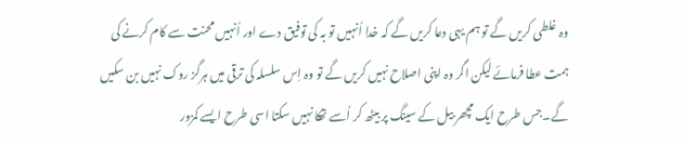وہ غلطی کریں گے تو ہم یہی دعا کریں گے کہ خدا اُنہیں تو بہ کی توفیق دے اور اُنہیں محنت سے کام کرنے کی ہمت عطا فرمائے لیکن اگر وہ اپنی اصلاح نہیں کریں گے تو وہ اِس سلسلہ کی ترقی میں ہرگز روک نہیں بن سکیں گے۔جس طرح ایک مچھر بیل کے سینگ پر بیٹھ کر اُسے تھکا نہیں سکتا اسی طرح ایسے کمزور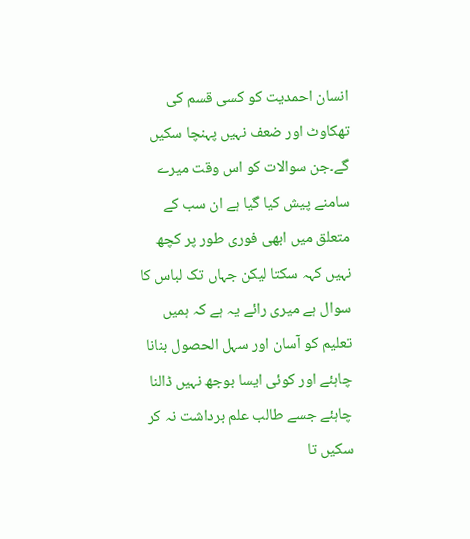انسان احمدیت کو کسی قسم کی تھکاوٹ اور ضعف نہیں پہنچا سکیں گے۔جن سوالات کو اس وقت میرے سامنے پیش کیا گیا ہے ان سب کے متعلق میں ابھی فوری طور پر کچھ نہیں کہہ سکتا لیکن جہاں تک لباس کا سوال ہے میری رائے یہ ہے کہ ہمیں تعلیم کو آسان اور سہل الحصول بنانا چاہئے اور کوئی ایسا بوجھ نہیں ڈالنا چاہئے جسے طالب علم برداشت نہ کر سکیں تا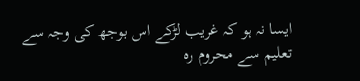ایسا نہ ہو کہ غریب لڑکے اس بوجھ کی وجہ سے تعلیم سے محروم رہ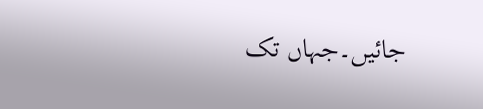جائیں۔جہاں تک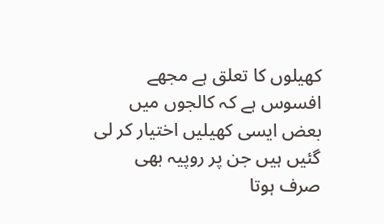کھیلوں کا تعلق ہے مجھے افسوس ہے کہ کالجوں میں بعض ایسی کھیلیں اختیار کر لی گئیں ہیں جن پر روپیہ بھی صرف ہوتا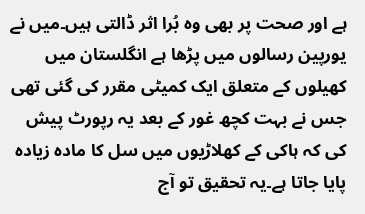ہے اور صحت پر بھی وہ بُرا اثر ڈالتی ہیں۔میں نے یورپین رسالوں میں پڑھا ہے انگلستان میں کھیلوں کے متعلق ایک کمیٹی مقرر کی گئی تھی جس نے بہت کچھ غور کے بعد یہ رپورٹ پیش کی کہ ہاکی کے کھلاڑیوں میں سل کا مادہ زیادہ پایا جاتا ہے۔یہ تحقیق تو آج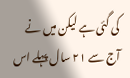کی گئی ہے لیکن میں نے آج سے ۲۱ سال پہلے اس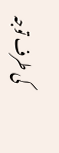کی طرف توجہ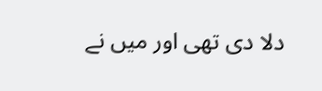دلا دی تھی اور میں نے